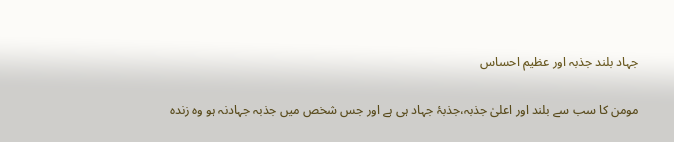جہاد بلند جذبہ اور عظیم احساس

مومن کا سب سے بلند اور اعلیٰ جذبہ،جذبۂ جہاد ہی ہے اور جس شخص میں جذبہ جہادنہ ہو وہ زندہ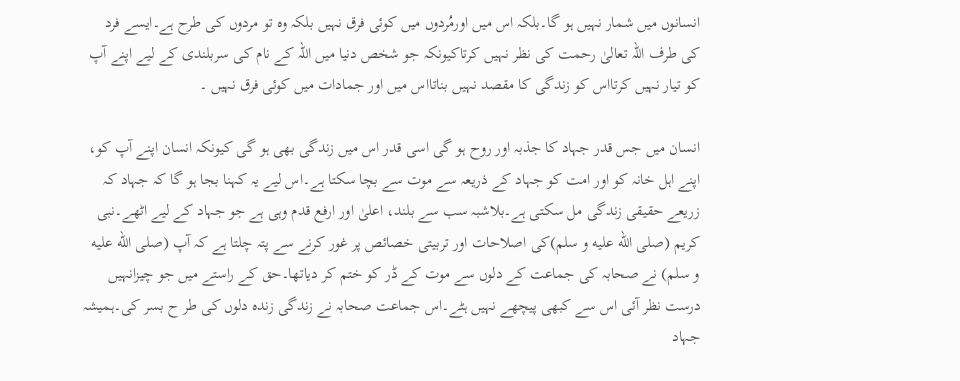انسانوں میں شمار نہیں ہو گا۔بلکہ اس میں اورمُردوں میں کوئی فرق نہیں بلکہ وہ تو مردوں کی طرح ہے۔ایسے فرد کی طرف اللہ تعالیٰ رحمت کی نظر نہیں کرتاکیونکہ جو شخص دنیا میں اللہ کے نام کی سربلندی کے لیے اپنے آپ کو تیار نہیں کرتااس کو زندگی کا مقصد نہیں بناتااس میں اور جمادات میں کوئی فرق نہیں ۔

انسان میں جس قدر جہاد کا جذبہ اور روح ہو گی اسی قدر اس میں زندگی بھی ہو گی کیونکہ انسان اپنے آپ کو، اپنے اہل خانہ کو اور امت کو جہاد کے ذریعہ سے موت سے بچا سکتا ہے۔اس لیے یہ کہنا بجا ہو گا کہ جہاد کہ زریعے حقیقی زندگی مل سکتی ہے۔بلاشبہ سب سے بلند، اعلیٰ اور ارفع قدم وہی ہے جو جہاد کے لیے اٹھے۔نبی کریم (صلى الله عليه و سلم)کی اصلاحات اور تربیتی خصائص پر غور کرنے سے پتہ چلتا ہے کہ آپ (صلى الله عليه و سلم) نے صحابہ کی جماعت کے دلوں سے موت کے ڈر کو ختم کر دیاتھا۔حق کے راستے میں جو چیزانہیں درست نظر آئی اس سے کبھی پیچھے نہیں ہٹے۔اس جماعت صحابہ نے زندگی زندہ دلوں کی طر ح بسر کی۔ہمیشہ جہاد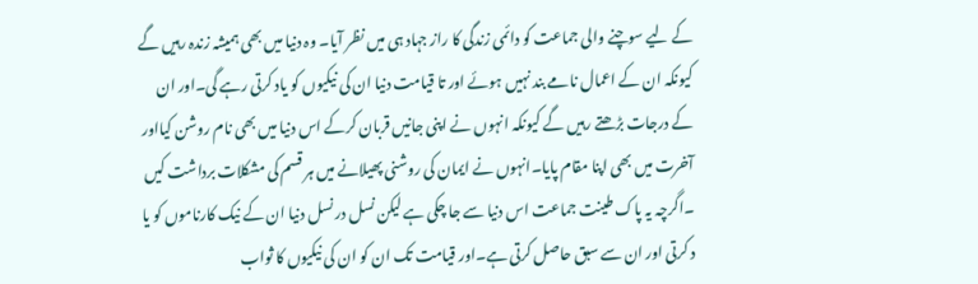کے لیے سوچنے والی جماعت کو دائمی زندگی کا راز جہاد ہی میں نظر آیا۔ وہ دنیا میں بھی ہمیشہ زندہ رہیں گے کیونکہ ان کے اعمال نامے بند نہیں ہوئے اور تا قیامت دنیا ان کی نیکیوں کو یاد کرتی رہے گی۔اور ان کے درجات بڑھتے رہیں گے کیونکہ انہوں نے اپنی جانیں قربان کرکے اس دنیا میں بھی نام روشن کیااور آخرت میں بھی اپنا مقام پایا۔انہوں نے ایمان کی روشنی پھیلانے میں ہر قسم کی مشکلات برداشت کیں ۔اگرچہ یہ پاک طینت جماعت اس دنیا سے جا چکی ہے لیکن نسل در نسل دنیا ان کے نیک کارناموں کو یا د کرتی اور ان سے سبق حاصل کرتی ہے۔اور قیامت تک ان کو ان کی نیکیوں کا ثواب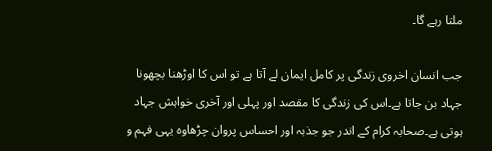ملتا رہے گا۔

جب انسان اخروی زندگی پر کامل ایمان لے آتا ہے تو اس کا اوڑھنا بچھونا جہاد بن جاتا ہے۔اس کی زندگی کا مقصد اور پہلی اور آخری خواہش جہاد ہوتی ہے۔صحابہ کرام کے اندر جو جذبہ اور احساس پروان چڑھاوہ یہی فہم و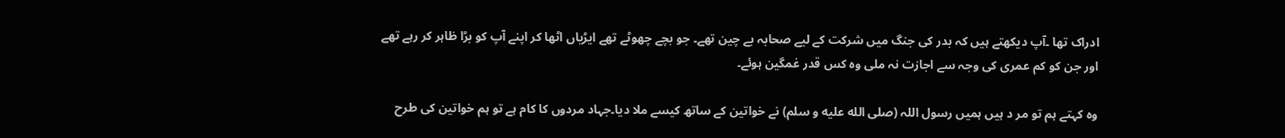ادراک تھا ۔آپ دیکھتے ہیں کہ بدر کی جنگ میں شرکت کے لیے صحابہ بے چین تھے۔ جو بچے چھوٹے تھے ایڑیاں اٹھا کر اپنے آپ کو بڑا ظاہر کر رہے تھے اور جن کو کم عمری کی وجہ سے اجازت نہ ملی وہ کس قدر غمگین ہوئے۔

وہ کہتے ہم تو مر د ہیں ہمیں رسول اللہ (صلى الله عليه و سلم) نے خواتین کے ساتھ کیسے ملا دیا۔جہاد مردوں کا کام ہے تو ہم خواتین کی طرح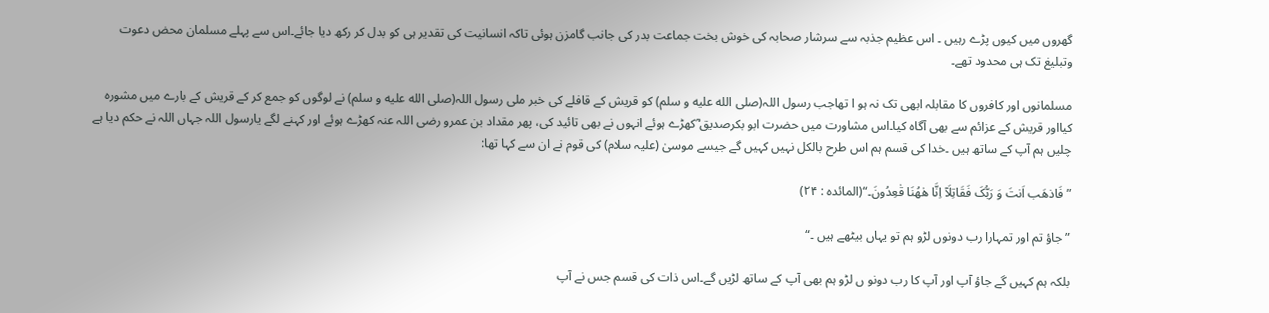گھروں میں کیوں پڑے رہیں ۔ اس عظیم جذبہ سے سرشار صحابہ کی خوش بخت جماعت بدر کی جانب گامزن ہوئی تاکہ انسانیت کی تقدیر ہی کو بدل کر رکھ دیا جائے۔اس سے پہلے مسلمان محض دعوت وتبلیغ تک ہی محدود تھے۔

مسلمانوں اور کافروں کا مقابلہ ابھی تک نہ ہو ا تھاجب رسول اللہ(صلى الله عليه و سلم) کو قریش کے قافلے کی خبر ملی رسول اللہ(صلى الله عليه و سلم) نے لوگوں کو جمع کر کے قریش کے بارے میں مشورہ کیااور قریش کے عزائم سے بھی آگاہ کیا۔اس مشاورت میں حضرت ابو بکرصدیق ؓکھڑے ہوئے انہوں نے بھی تائید کی، پھر مقداد بن عمرو رضی اللہ عنہ کھڑے ہوئے اور کہنے لگے یارسول اللہ جہاں اللہ نے حکم دیا ہے چلیں ہم آپ کے ساتھ ہیں ۔خدا کی قسم ہم اس طرح بالکل نہیں کہیں گے جیسے موسیٰ (علیہ سلام) کی قوم نے ان سے کہا تھا:

” فَاذھَب اَنتَ وَ رَبُّکَ فَقَاتِلَآ اِنَّا ھٰھُنَا قٰعِدُونَ۔“(المائدہ : ۲۴)

”جاؤ تم اور تمہارا رب دونوں لڑو ہم تو یہاں بیٹھے ہیں ۔“

بلکہ ہم کہیں گے جاؤ آپ اور آپ کا رب دونو ں لڑو ہم بھی آپ کے ساتھ لڑیں گے۔اس ذات کی قسم جس نے آپ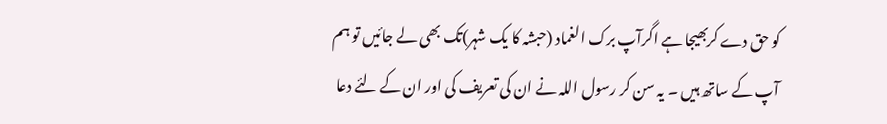کو حق دے کربھیجا ہے اگرآپ برک الغماد (حبشہ کا یک شہر)تک بھی لے جائیں تو ہم آپ کے ساتھ ہیں ۔ یہ سن کر رسول اللہ نے ان کی تعریف کی اور ان کے لئے دعا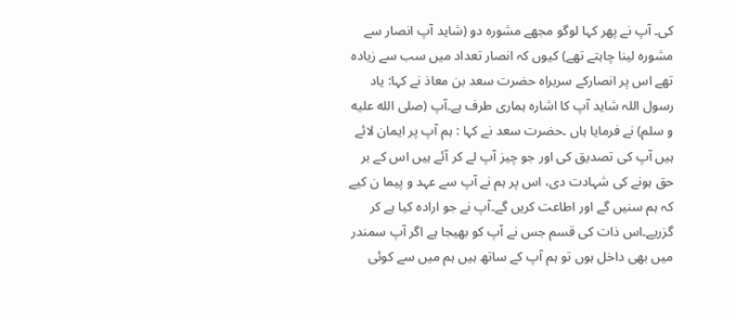کی۔ آپ نے پھر کہا لوگو مجھے مشورہ دو (شاید آپ انصار سے مشورہ لینا چاہتے تھے) کیوں کہ انصار تعداد میں سب سے زیادہ تھے اس پر انصارکے سربراہ حضرت سعد بن معاذ نے کہا: یاد رسول اللہ شاید آپ کا اشارہ ہماری طرف ہے۔آپ (صلى الله عليه و سلم) نے فرمایا ہاں ۔حضرت سعد نے کہا : ہم آپ پر ایمان لائے ہیں آپ کی تصدیق کی اور جو چیز آپ لے کر آئے ہیں اس کے بر حق ہونے کی شہادت دی، اس پر ہم نے آپ سے عہد و پیما ن کیے کہ ہم سنیں گے اور اطاعت کریں گے۔آپ نے جو ارادہ کیا ہے کر گزریے۔اس ذات کی قسم جس نے آپ کو بھیجا ہے اگر آپ سمندر میں بھی داخل ہوں تو ہم آپ کے ساتھ ہیں ہم میں سے کوئی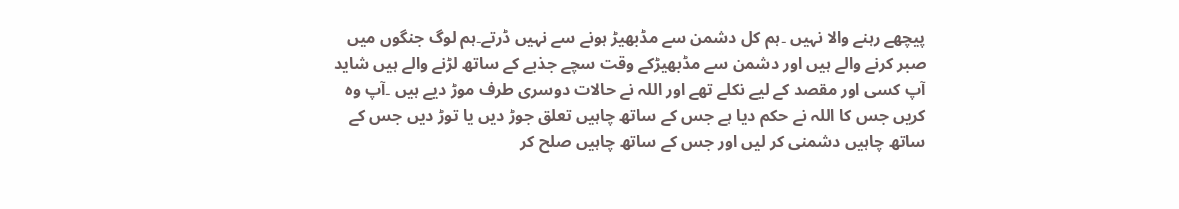پیچھے رہنے والا نہیں ۔ہم کل دشمن سے مڈبھیڑ ہونے سے نہیں ڈرتے۔ہم لوگ جنگوں میں صبر کرنے والے ہیں اور دشمن سے مڈبھیڑکے وقت سچے جذبے کے ساتھ لڑنے والے ہیں شاید آپ کسی اور مقصد کے لیے نکلے تھے اور اللہ نے حالات دوسری طرف موڑ دیے ہیں ۔آپ وہ کریں جس کا اللہ نے حکم دیا ہے جس کے ساتھ چاہیں تعلق جوڑ دیں یا توڑ دیں جس کے ساتھ چاہیں دشمنی کر لیں اور جس کے ساتھ چاہیں صلح کر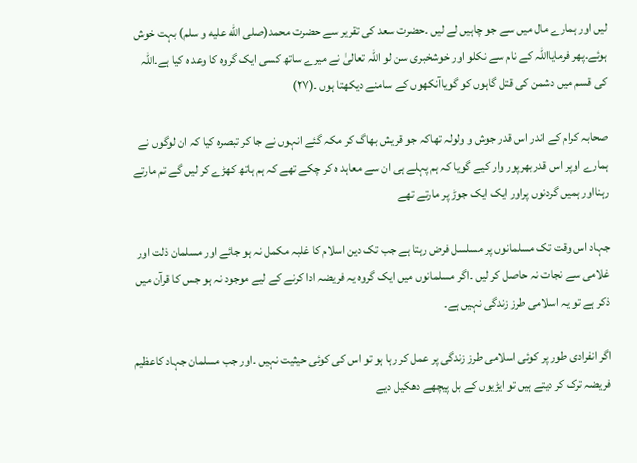لیں اور ہمارے مال میں سے جو چاہیں لے لیں ۔حضرت سعد کی تقریر سے حضرت محمد(صلى الله عليه و سلم) بہت خوش ہوئے۔پھر فرمایااللہ کے نام سے نکلو اور خوشخبری سن لو اللہ تعالیٰ نے میرے ساتھ کسی ایک گروہ کا وعد ہ کیا ہے۔اللہ کی قسم میں دشمن کی قتل گاہوں کو گویاآنکھوں کے سامنے دیکھتا ہوں ۔(۲۷)

صحابہ کرام کے اندر اس قدر جوش و ولولہ تھاکہ جو قریش بھاگ کر مکہ گئے انہوں نے جا کر تبصرہ کیا کہ ان لوگوں نے ہمارے اوپر اس قدربھرپور وار کیے گویا کہ ہم پہلے ہی ان سے معاہد ہ کر چکے تھے کہ ہم ہاتھ کھڑے کر لیں گے تم مارتے رہنااور ہمیں گردنوں پراور ایک ایک جوڑ پر مارتے تھے

جہاد اس وقت تک مسلمانوں پر مسلسل فرض رہتا ہے جب تک دین اسلام کا غلبہ مکمل نہ ہو جائے اور مسلمان ذلت اور غلامی سے نجات نہ حاصل کر لیں ۔اگر مسلمانوں میں ایک گروہ یہ فریضہ ادا کرنے کے لیے موجود نہ ہو جس کا قرآن میں ذکر ہے تو یہ اسلامی طرز زندگی نہیں ہے۔

اگر انفرادی طور پر کوئی اسلامی طرز زندگی پر عمل کر رہا ہو تو اس کی کوئی حیثیت نہیں ۔اور جب مسلمان جہاد کاعظیم فریضہ ترک کر دیتے ہیں تو ایڑیوں کے بل پیچھے دھکیل دیے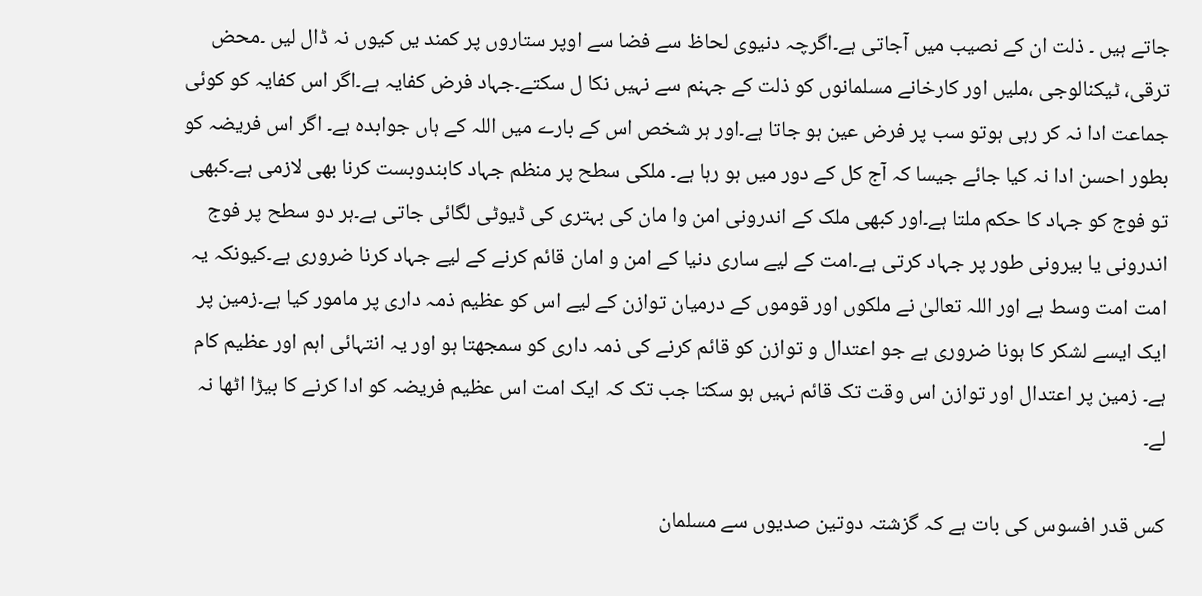جاتے ہیں ۔ ذلت ان کے نصیب میں آجاتی ہے۔اگرچہ دنیوی لحاظ سے فضا سے اوپر ستاروں پر کمند یں کیوں نہ ڈال لیں ۔محض ترقی، ٹیکنالوجی ،ملیں اور کارخانے مسلمانوں کو ذلت کے جہنم سے نہیں نکا ل سکتے۔جہاد فرض کفایہ ہے۔اگر اس کفایہ کو کوئی جماعت ادا نہ کر رہی ہوتو سب پر فرض عین ہو جاتا ہے۔اور ہر شخص اس کے بارے میں اللہ کے ہاں جوابدہ ہے۔ اگر اس فریضہ کو بطور احسن ادا نہ کیا جائے جیسا کہ آج کل کے دور میں ہو رہا ہے۔ ملکی سطح پر منظم جہاد کابندوبست کرنا بھی لازمی ہے۔کبھی تو فوج کو جہاد کا حکم ملتا ہے۔اور کبھی ملک کے اندرونی امن وا مان کی بہتری کی ڈیوٹی لگائی جاتی ہے۔ہر دو سطح پر فوج اندرونی یا بیرونی طور پر جہاد کرتی ہے۔امت کے لیے ساری دنیا کے امن و امان قائم کرنے کے لیے جہاد کرنا ضروری ہے۔کیونکہ یہ امت امت وسط ہے اور اللہ تعالیٰ نے ملکوں اور قوموں کے درمیان توازن کے لیے اس کو عظیم ذمہ داری پر مامور کیا ہے۔زمین پر ایک ایسے لشکر کا ہونا ضروری ہے جو اعتدال و توازن کو قائم کرنے کی ذمہ داری کو سمجھتا ہو اور یہ انتہائی اہم اور عظیم کام ہے۔ زمین پر اعتدال اور توازن اس وقت تک قائم نہیں ہو سکتا جب تک کہ ایک امت اس عظیم فریضہ کو ادا کرنے کا بیڑا اٹھا نہ لے۔

کس قدر افسوس کی بات ہے کہ گزشتہ دوتین صدیوں سے مسلمان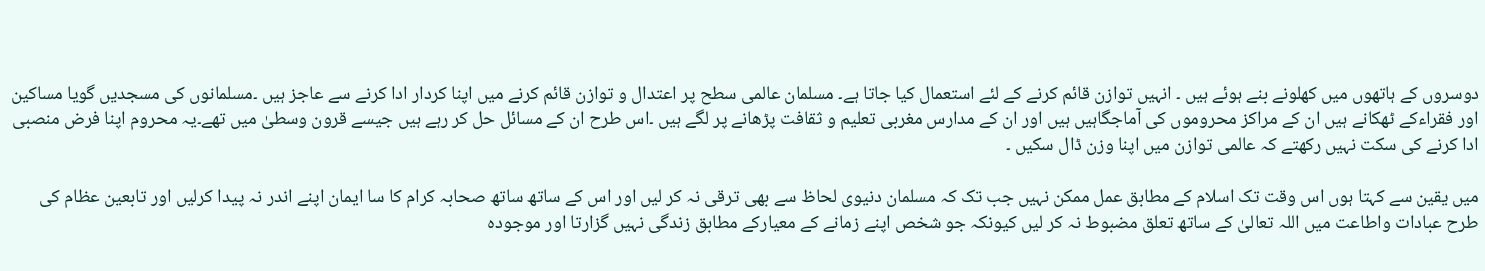دوسروں کے ہاتھوں میں کھلونے بنے ہوئے ہیں ۔ انہیں توازن قائم کرنے کے لئے استعمال کیا جاتا ہے۔ مسلمان عالمی سطح پر اعتدال و توازن قائم کرنے میں اپنا کردار ادا کرنے سے عاجز ہیں ۔مسلمانوں کی مسجدیں گویا مساکین اور فقراءکے ٹھکانے ہیں ان کے مراکز محروموں کی آماجگاہیں ہیں اور ان کے مدارس مغربی تعلیم و ثقافت پڑھانے پر لگے ہیں ۔اس طرح ان کے مسائل حل کر رہے ہیں جیسے قرون وسطیٰ میں تھے۔یہ محروم اپنا فرض منصبی ادا کرنے کی سکت نہیں رکھتے کہ عالمی توازن میں اپنا وزن ڈال سکیں ۔

میں یقین سے کہتا ہوں اس وقت تک اسلام کے مطابق عمل ممکن نہیں جب تک کہ مسلمان دنیوی لحاظ سے بھی ترقی نہ کر لیں اور اس کے ساتھ ساتھ صحابہ کرام کا سا ایمان اپنے اندر نہ پیدا کرلیں اور تابعین عظام کی طرح عبادات واطاعت میں اللہ تعالیٰ کے ساتھ تعلق مضبوط نہ کر لیں کیونکہ جو شخص اپنے زمانے کے معیارکے مطابق زندگی نہیں گزارتا اور موجودہ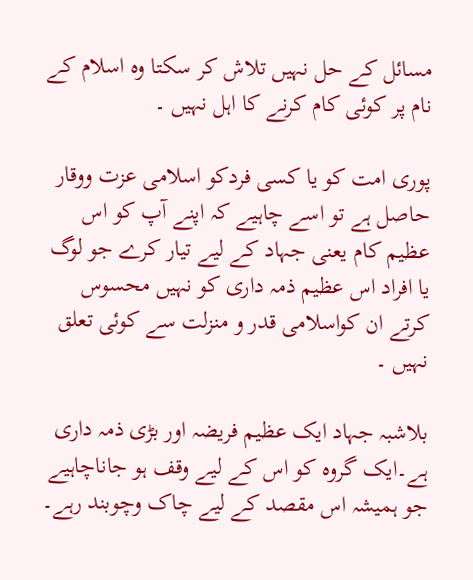مسائل کے حل نہیں تلاش کر سکتا وہ اسلام کے نام پر کوئی کام کرنے کا اہل نہیں ۔

پوری امت کو یا کسی فردکو اسلامی عزت ووقار حاصل ہے تو اسے چاہیے کہ اپنے آپ کو اس عظیم کام یعنی جہاد کے لیے تیار کرے جو لوگ یا افراد اس عظیم ذمہ داری کو نہیں محسوس کرتے ان کواسلامی قدر و منزلت سے کوئی تعلق نہیں ۔

بلاشبہ جہاد ایک عظیم فریضہ اور بڑی ذمہ داری ہے۔ایک گروہ کو اس کے لیے وقف ہو جاناچاہیے جو ہمیشہ اس مقصد کے لیے چاک وچوبند رہے۔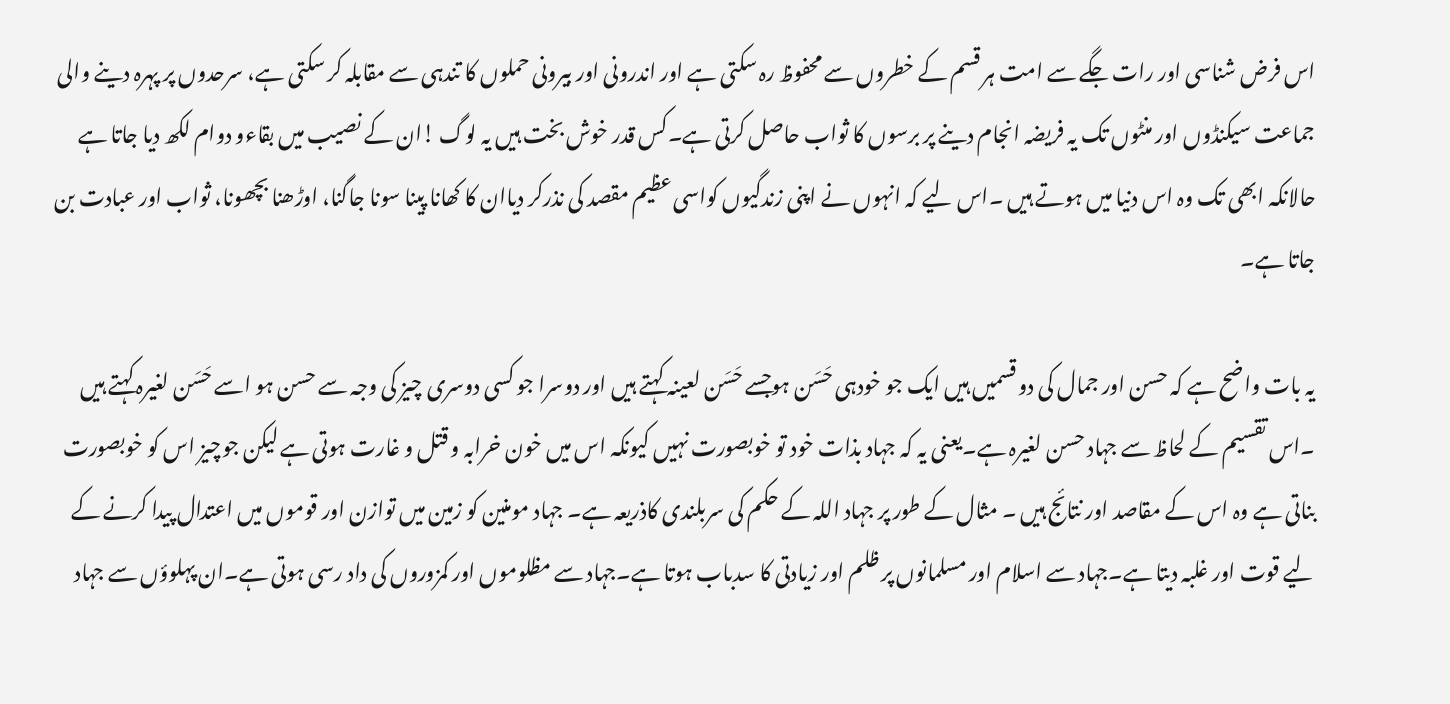اس فرض شناسی اور رات جگے سے امت ہر قسم کے خطروں سے محفوظ رہ سکتی ہے اور اندرونی اور بیرونی حملوں کا تندہی سے مقابلہ کر سکتی ہے، سرحدوں پر پہرہ دینے والی جماعت سیکنڈوں اور منٹوں تک یہ فریضہ انجام دینے پر برسوں کا ثواب حاصل کرتی ہے۔کس قدر خوش بخت ہیں یہ لوگ !ان کے نصیب میں بقاءو دوام لکھ دیا جاتا ہے حالانکہ ابھی تک وہ اس دنیا میں ہوتے ہیں ۔اس لیے کہ انہوں نے اپنی زندگیوں کواسی عظیم مقصد کی نذرکر دیاان کا کھانا پینا سونا جاگنا، اوڑھنا بچھونا، ثواب اور عبادت بن جاتا ہے۔

یہ بات واضح ہے کہ حسن اور جمال کی دو قسمیں ہیں ایک جو خودہی حَسَن ہوجسے حَسَن لعینہ کہتے ہیں اور دوسرا جو کسی دوسری چیز کی وجہ سے حسن ہو اسے حَسَن لغیرہ کہتے ہیں ۔اس تقسیم کے لحاظ سے جہاد حسن لغیرہ ہے۔یعنی یہ کہ جہاد بذات خود تو خوبصورت نہیں کیونکہ اس میں خون خرابہ و قتل و غارت ہوتی ہے لیکن جوچیز اس کو خوبصورت بناتی ہے وہ اس کے مقاصد اور نتائج ہیں ۔ مثال کے طور پر جہاد اللہ کے حکم کی سربلندی کاذریعہ ہے۔ جہاد مومنین کو زمین میں توازن اور قوموں میں اعتدال پیدا کرنے کے لیے قوت اور غلبہ دیتا ہے۔جہاد سے اسلام اور مسلمانوں پر ظلم اور زیادتی کا سدباب ہوتا ہے۔جہاد سے مظلوموں اور کمزوروں کی داد رسی ہوتی ہے۔ان پہلوؤں سے جہاد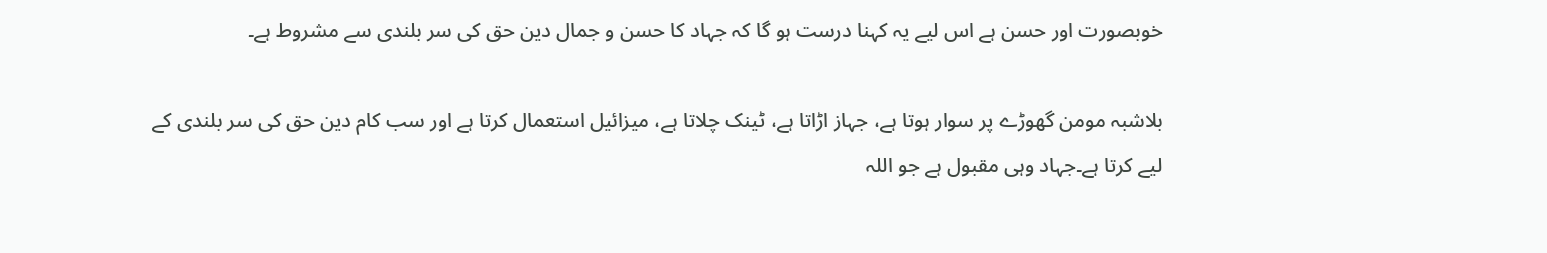خوبصورت اور حسن ہے اس لیے یہ کہنا درست ہو گا کہ جہاد کا حسن و جمال دین حق کی سر بلندی سے مشروط ہے۔

بلاشبہ مومن گھوڑے پر سوار ہوتا ہے، جہاز اڑاتا ہے، ٹینک چلاتا ہے، میزائیل استعمال کرتا ہے اور سب کام دین حق کی سر بلندی کے لیے کرتا ہے۔جہاد وہی مقبول ہے جو اللہ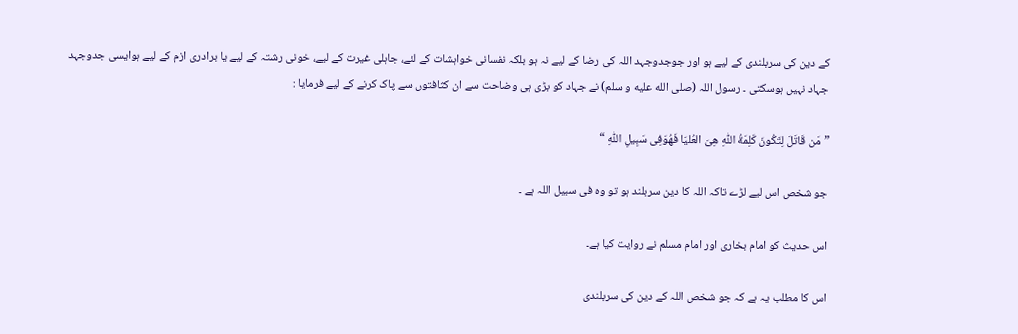کے دین کی سربلندی کے لیے ہو اور جوجدوجہد اللہ کی رضا کے لیے نہ ہو بلکہ نفسانی خواہشات کے لئے، جاہلی غیرت کے لیے، خونی رشتہ کے لیے یا برادری ازم کے لیے ہوایسی جدوجہد جہاد نہیں ہوسکتی ۔ رسول اللہ (صلى الله عليه و سلم) نے جہاد کو بڑی ہی وضاحت سے ان کثافتوں سے پاک کرنے کے لیے فرمایا :

”مَن قَاتَلَ لِتَکُونَ کَلِمَةُ اللّٰہِ ھِیَ العُلیَا فَھُوَفِی سَبِیلِ اللّٰہِ “

جو شخص اس لیے لڑے تاکہ اللہ کا دین سربلند ہو تو وہ فی سبیل اللہ ہے ۔

اس حدیث کو امام بخاری اور امام مسلم نے روایت کیا ہے۔

اس کا مطلب یہ ہے کہ جو شخص اللہ کے دین کی سربلندی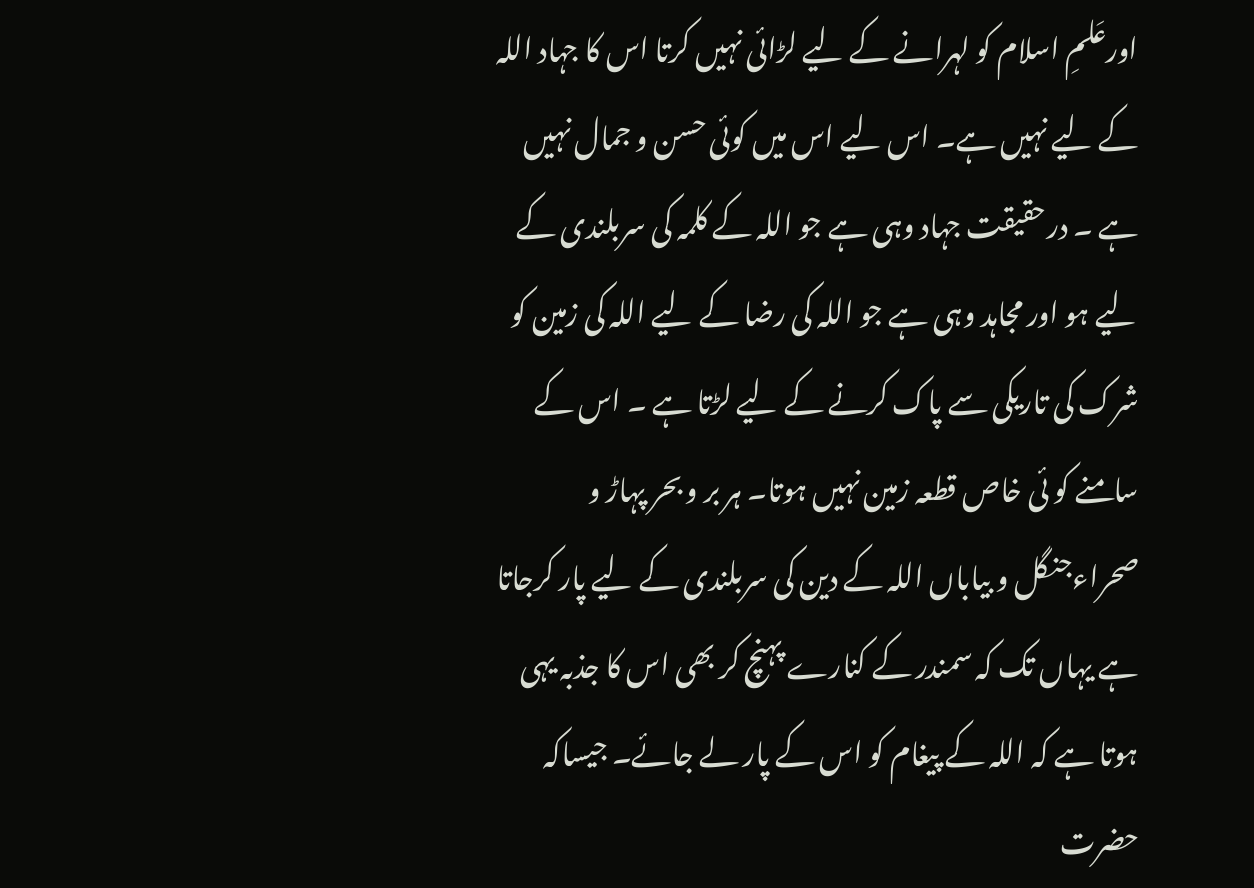اورعَلمِ اسلام کو لہرانے کے لیے لڑائی نہیں کرتا اس کا جہاد اللہ کے لیے نہیں ہے۔ اس لیے اس میں کوئی حسن و جمال نہیں ہے ۔ درحقیقت جہاد وہی ہے جو اللہ کے کلمہ کی سربلندی کے لیے ہو اور مجاہد وہی ہے جو اللہ کی رضا کے لیے اللہ کی زمین کو شرک کی تاریکی سے پاک کرنے کے لیے لڑتا ہے ۔ اس کے سامنے کو ئی خاص قطعہ زمین نہیں ہوتا۔ ہر بر و بحر پہاڑ و صحراءجنگل و بیاباں اللہ کے دین کی سربلندی کے لیے پار کرجاتا ہے یہاں تک کہ سمندر کے کنارے پہنچ کر بھی اس کا جذبہ یہی ہوتا ہے کہ اللہ کے پیغام کو اس کے پار لے جائے۔ جیساکہ حضرت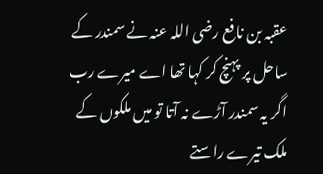عقبہ بن نافع رضی اللہ عنہ نے سمندر کے ساحل پر پہنچ کر کہا تھا اے میرے رب اگر یہ سمندر آڑے نہ آتا تو میں ملکوں کے ملک تیرے راستے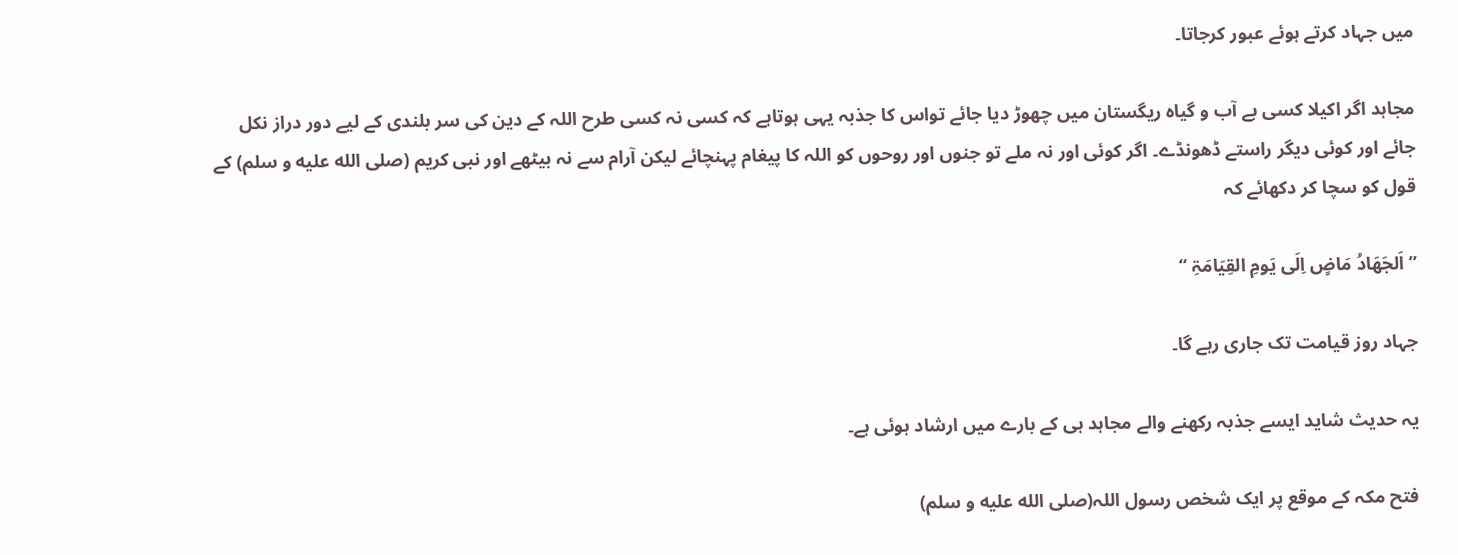میں جہاد کرتے ہوئے عبور کرجاتا۔

مجاہد اگر اکیلا کسی بے آب و گیاہ ریگستان میں چھوڑ دیا جائے تواس کا جذبہ یہی ہوتاہے کہ کسی نہ کسی طرح اللہ کے دین کی سر بلندی کے لیے دور دراز نکل جائے اور کوئی دیگر راستے ڈھونڈے۔ اگر کوئی اور نہ ملے تو جنوں اور روحوں کو اللہ کا پیغام پہنچائے لیکن آرام سے نہ بیٹھے اور نبی کریم (صلى الله عليه و سلم) کے قول کو سچا کر دکھائے کہ

”اَلجَھَادُ مَاضٍ اِلَی یَومِ القِیَامَۃِ “

جہاد روز قیامت تک جاری رہے گا۔

یہ حدیث شاید ایسے جذبہ رکھنے والے مجاہد ہی کے بارے میں ارشاد ہوئی ہے۔

فتح مکہ کے موقع پر ایک شخص رسول اللہ(صلى الله عليه و سلم)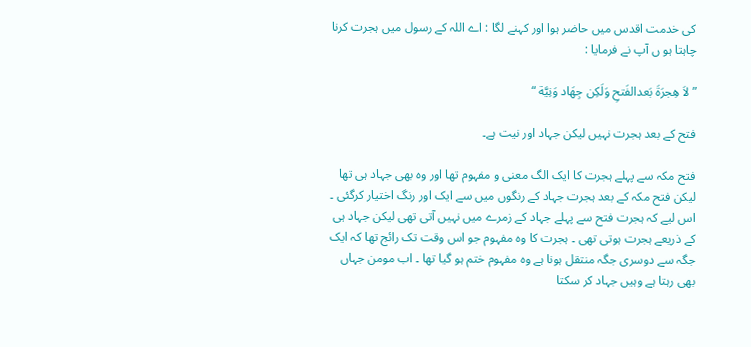کی خدمت اقدس میں حاضر ہوا اور کہنے لگا : اے اللہ کے رسول میں ہجرت کرنا چاہتا ہو ں آپ نے فرمایا :

”لاَ ھِجرَةَ بَعدالفَتحِ وَلَکِن جِھَاد وَنِیَّة “

فتح کے بعد ہجرت نہیں لیکن جہاد اور نیت ہے۔

فتح مکہ سے پہلے ہجرت کا ایک الگ معنی و مفہوم تھا اور وہ بھی جہاد ہی تھا لیکن فتح مکہ کے بعد ہجرت جہاد کے رنگوں میں سے ایک اور رنگ اختیار کرگئی ۔ اس لیے کہ ہجرت فتح سے پہلے جہاد کے زمرے میں نہیں آتی تھی لیکن جہاد ہی کے ذریعے ہجرت ہوتی تھی ۔ ہجرت کا وہ مفہوم جو اس وقت تک رائج تھا کہ ایک جگہ سے دوسری جگہ منتقل ہونا ہے وہ مفہوم ختم ہو گیا تھا ۔ اب مومن جہاں بھی رہتا ہے وہیں جہاد کر سکتا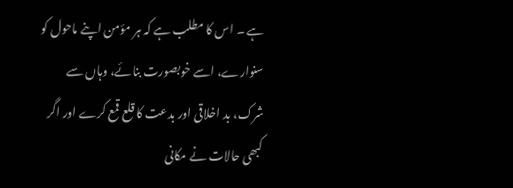ہے ۔ اس کا مطلب ہے کہ ہر مؤمن اپنے ماحول کو سنوارے، اسے خوبصورت بنائے، وہاں سے شرک، بد اخلاقی اور بدعت کا قلع قمع کرے اور اگر کبھی حالات نے مکانی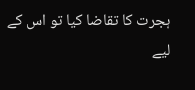ہجرت کا تقاضا کیا تو اس کے لیے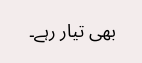بھی تیار رہے۔